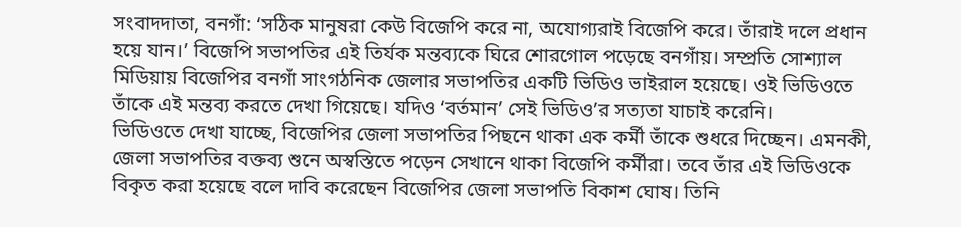সংবাদদাতা, বনগাঁ: ‘সঠিক মানুষরা কেউ বিজেপি করে না, অযোগ্যরাই বিজেপি করে। তাঁরাই দলে প্রধান হয়ে যান।’ বিজেপি সভাপতির এই তির্যক মন্তব্যকে ঘিরে শোরগোল পড়েছে বনগাঁয়। সম্প্রতি সোশ্যাল মিডিয়ায় বিজেপির বনগাঁ সাংগঠনিক জেলার সভাপতির একটি ভিডিও ভাইরাল হয়েছে। ওই ভিডিওতে তাঁকে এই মন্তব্য করতে দেখা গিয়েছে। যদিও ‘বর্তমান’ সেই ভিডিও’র সত্যতা যাচাই করেনি।
ভিডিওতে দেখা যাচ্ছে, বিজেপির জেলা সভাপতির পিছনে থাকা এক কর্মী তাঁকে শুধরে দিচ্ছেন। এমনকী, জেলা সভাপতির বক্তব্য শুনে অস্বস্তিতে পড়েন সেখানে থাকা বিজেপি কর্মীরা। তবে তাঁর এই ভিডিওকে বিকৃত করা হয়েছে বলে দাবি করেছেন বিজেপির জেলা সভাপতি বিকাশ ঘোষ। তিনি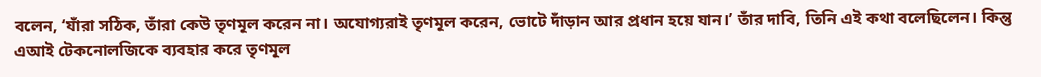বলেন, ‘যাঁরা সঠিক, তাঁরা কেউ তৃণমূল করেন না। অযোগ্যরাই তৃণমূল করেন, ভোটে দাঁড়ান আর প্রধান হয়ে যান।’ তাঁর দাবি, তিনি এই কথা বলেছিলেন। কিন্তু এআই টেকনোলজিকে ব্যবহার করে তৃণমূল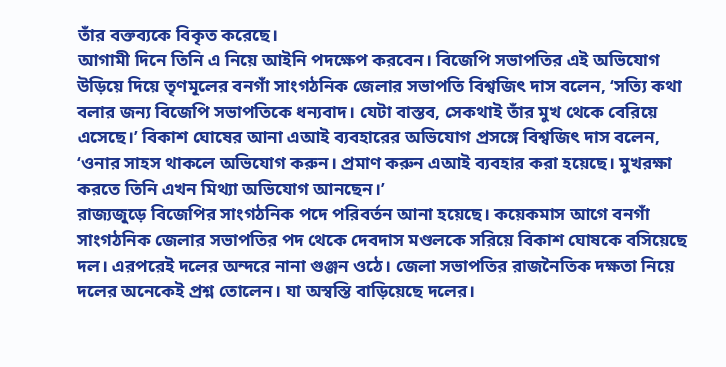তাঁর বক্তব্যকে বিকৃত করেছে।
আগামী দিনে তিনি এ নিয়ে আইনি পদক্ষেপ করবেন। বিজেপি সভাপতির এই অভিযোগ উড়িয়ে দিয়ে তৃণমূলের বনগাঁ সাংগঠনিক জেলার সভাপতি বিশ্বজিৎ দাস বলেন, ‘সত্যি কথা বলার জন্য বিজেপি সভাপতিকে ধন্যবাদ। যেটা বাস্তব, সেকথাই তাঁর মুখ থেকে বেরিয়ে এসেছে।’ বিকাশ ঘোষের আনা এআই ব্যবহারের অভিযোগ প্রসঙ্গে বিশ্বজিৎ দাস বলেন, ‘ওনার সাহস থাকলে অভিযোগ করুন। প্রমাণ করুন এআই ব্যবহার করা হয়েছে। মুখরক্ষা করতে তিনি এখন মিথ্যা অভিযোগ আনছেন।’
রাজ্যজুড়ে বিজেপির সাংগঠনিক পদে পরিবর্তন আনা হয়েছে। কয়েকমাস আগে বনগাঁ সাংগঠনিক জেলার সভাপতির পদ থেকে দেবদাস মণ্ডলকে সরিয়ে বিকাশ ঘোষকে বসিয়েছে দল। এরপরেই দলের অন্দরে নানা গুঞ্জন ওঠে। জেলা সভাপতির রাজনৈতিক দক্ষতা নিয়ে দলের অনেকেই প্রশ্ন তোলেন। যা অস্বস্তি বাড়িয়েছে দলের।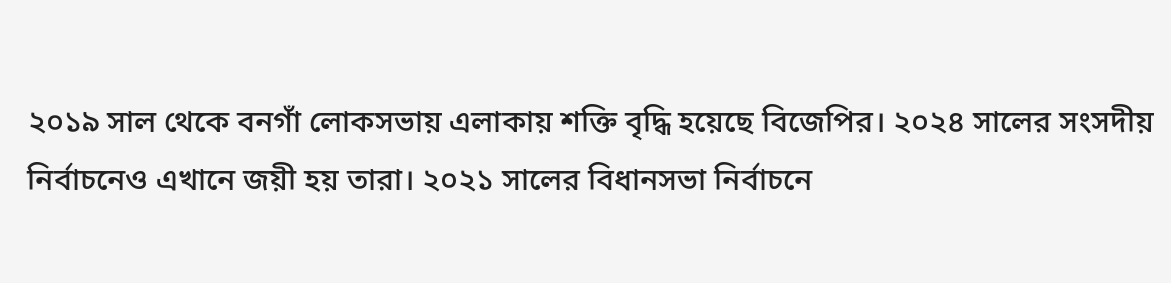২০১৯ সাল থেকে বনগাঁ লোকসভায় এলাকায় শক্তি বৃদ্ধি হয়েছে বিজেপির। ২০২৪ সালের সংসদীয় নির্বাচনেও এখানে জয়ী হয় তারা। ২০২১ সালের বিধানসভা নির্বাচনে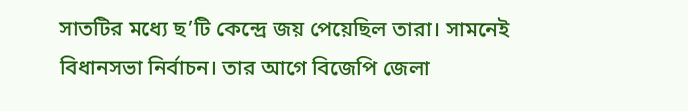সাতটির মধ্যে ছ’টি কেন্দ্রে জয় পেয়েছিল তারা। সামনেই বিধানসভা নির্বাচন। তার আগে বিজেপি জেলা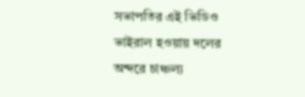সভাপতির এই ভিডিও ভাইরাল হওয়ায় দলের অন্দরে চাঞ্চল্য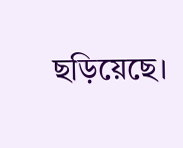ছড়িয়েছে।